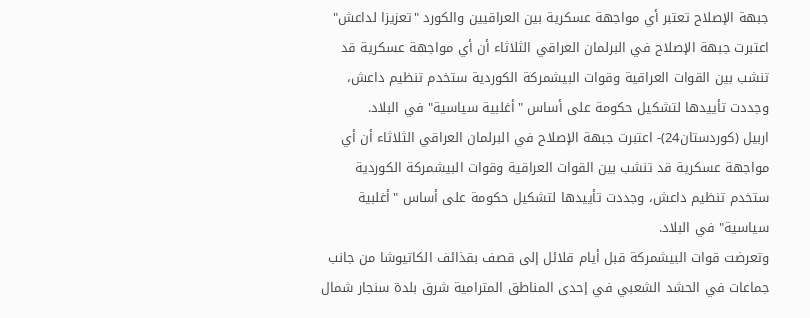جبهة الإصلاح تعتبر أي مواجهة عسكرية بين العراقيين والكورد "تعزيزا لداعش"
اعتبرت جبهة الإصلاح في البرلمان العراقي الثلاثاء أن أي مواجهة عسكرية قد تنشب بين القوات العراقية وقوات البيشمركة الكوردية ستخدم تنظيم داعش، وجددت تأييدها لتشكيل حكومة على أساس "أغلبية سياسية" في البلاد.
اربيل (كوردستان24)- اعتبرت جبهة الإصلاح في البرلمان العراقي الثلاثاء أن أي مواجهة عسكرية قد تنشب بين القوات العراقية وقوات البيشمركة الكوردية ستخدم تنظيم داعش، وجددت تأييدها لتشكيل حكومة على أساس "أغلبية سياسية" في البلاد.
وتعرضت قوات البيشمركة قبل أيام قلائل إلى قصف بقذائف الكاتيوشا من جانب جماعات في الحشد الشعبي في إحدى المناطق المترامية شرق بلدة سنجار شمال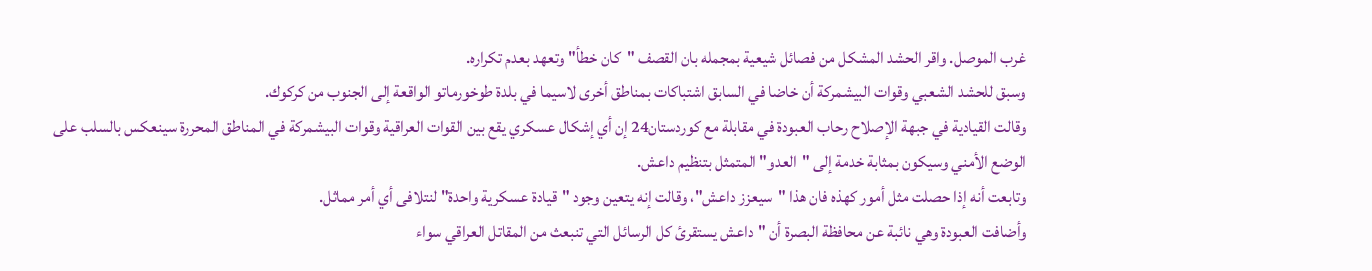غرب الموصل. واقر الحشد المشكل من فصائل شيعية بمجمله بان القصف "كان خطأ" وتعهد بعدم تكراره.
وسبق للحشد الشعبي وقوات البيشمركة أن خاضا في السابق اشتباكات بمناطق أخرى لاسيما في بلدة طوخورماتو الواقعة إلى الجنوب من كركوك.
وقالت القيادية في جبهة الإصلاح رحاب العبودة في مقابلة مع كوردستان24 إن أي إشكال عسكري يقع بين القوات العراقية وقوات البيشمركة في المناطق المحررة سينعكس بالسلب على الوضع الأمني وسيكون بمثابة خدمة إلى "العدو" المتمثل بتنظيم داعش.
وتابعت أنه إذا حصلت مثل أمور كهذه فان هذا "سيعزز داعش"، وقالت إنه يتعين وجود "قيادة عسكرية واحدة" لنتلافى أي أمر مماثل.
وأضافت العبودة وهي نائبة عن محافظة البصرة أن "داعش يستقرئ كل الرسائل التي تنبعث من المقاتل العراقي سواء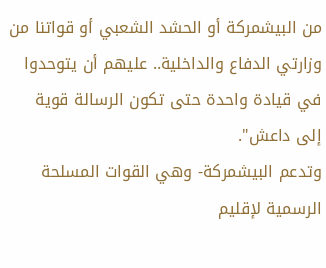من البيشمركة أو الحشد الشعبي أو قواتنا من وزارتي الدفاع والداخلية.. عليهم أن يتوحدوا في قيادة واحدة حتى تكون الرسالة قوية إلى داعش".
وتدعم البيشمركة- وهي القوات المسلحة الرسمية لإقليم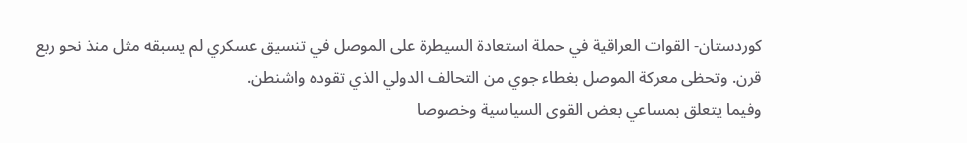كوردستان- القوات العراقية في حملة استعادة السيطرة على الموصل في تنسيق عسكري لم يسبقه مثل منذ نحو ربع قرن. وتحظى معركة الموصل بغطاء جوي من التحالف الدولي الذي تقوده واشنطن.
وفيما يتعلق بمساعي بعض القوى السياسية وخصوصا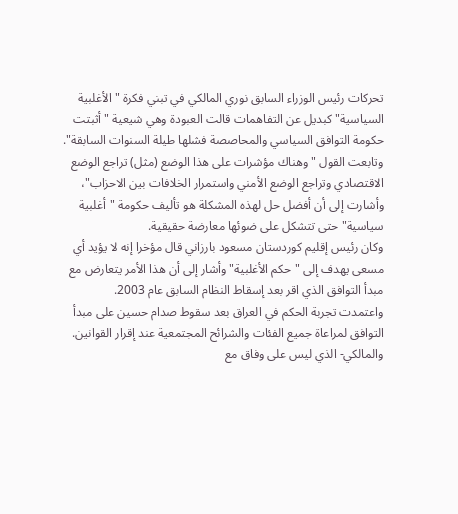تحركات رئيس الوزراء السابق نوري المالكي في تبني فكرة "الأغلبية السياسية" كبديل عن التفاهمات قالت العبودة وهي شيعية "أثبتت حكومة التوافق السياسي والمحاصصة فشلها طيلة السنوات السابقة".
وتابعت القول "وهناك مؤشرات على هذا الوضع (مثل) تراجع الوضع الاقتصادي وتراجع الوضع الأمني واستمرار الخلافات بين الاحزاب"، وأشارت إلى أن أفضل حل لهذه المشكلة هو تأليف حكومة "أغلبية سياسية" حتى تتشكل على ضوئها معارضة حقيقية.
وكان رئيس إقليم كوردستان مسعود بارزاني قال مؤخرا إنه لا يؤيد أي مسعى يهدف إلى "حكم الأغلبية" وأشار إلى أن هذا الأمر يتعارض مع مبدأ التوافق الذي اقر بعد إسقاط النظام السابق عام 2003.
واعتمدت تجربة الحكم في العراق بعد سقوط صدام حسين على مبدأ التوافق لمراعاة جميع الفئات والشرائح المجتمعية عند إقرار القوانين.
والمالكي- الذي ليس على وفاق مع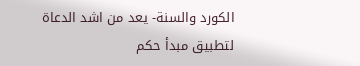الكورد والسنة- يعد من اشد الدعاة لتطبيق مبدأ حكم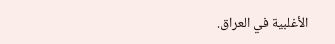الأغلبية في العراق.